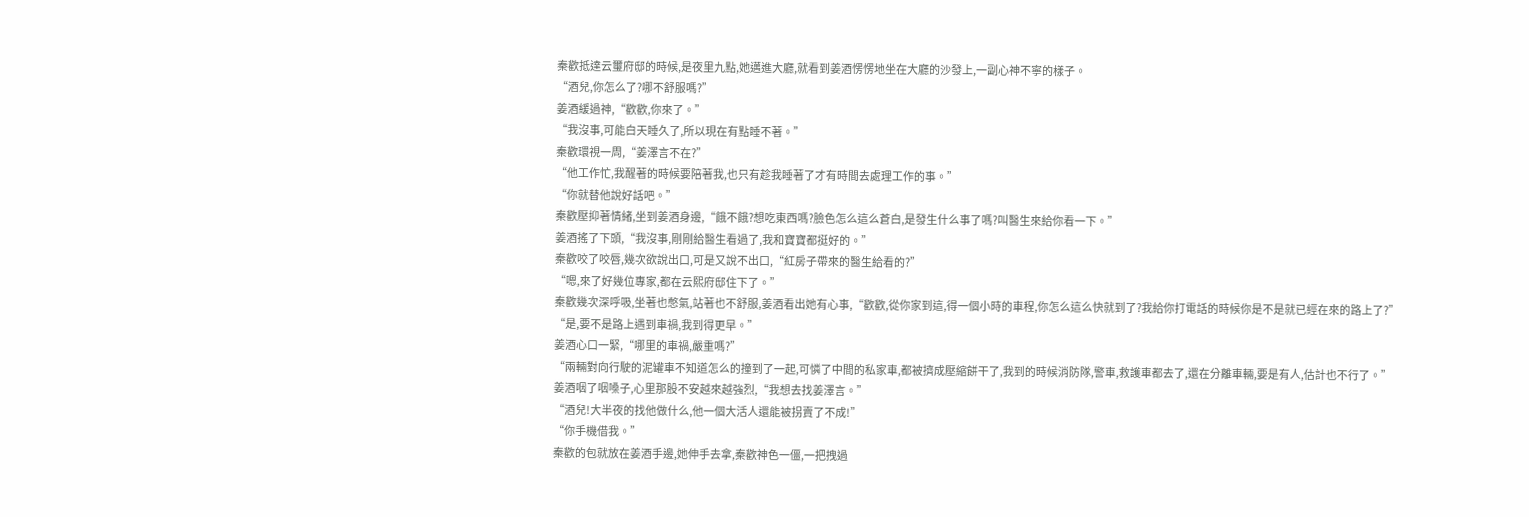秦歡抵達云璽府邸的時候,是夜里九點,她邁進大廳,就看到姜酒愣愣地坐在大廳的沙發上,一副心神不寧的樣子。
“酒兒,你怎么了?哪不舒服嗎?”
姜酒緩過神,“歡歡,你來了。”
“我沒事,可能白天睡久了,所以現在有點睡不著。”
秦歡環視一周,“姜澤言不在?”
“他工作忙,我醒著的時候要陪著我,也只有趁我睡著了才有時間去處理工作的事。”
“你就替他說好話吧。”
秦歡壓抑著情緒,坐到姜酒身邊,“餓不餓?想吃東西嗎?臉色怎么這么蒼白,是發生什么事了嗎?叫醫生來給你看一下。”
姜酒搖了下頭,“我沒事,剛剛給醫生看過了,我和寶寶都挺好的。”
秦歡咬了咬唇,幾次欲說出口,可是又說不出口,“紅房子帶來的醫生給看的?”
“嗯,來了好幾位專家,都在云熙府邸住下了。”
秦歡幾次深呼吸,坐著也憋氣,站著也不舒服,姜酒看出她有心事,“歡歡,從你家到這,得一個小時的車程,你怎么這么快就到了?我給你打電話的時候你是不是就已經在來的路上了?”
“是,要不是路上遇到車禍,我到得更早。”
姜酒心口一緊,“哪里的車禍,嚴重嗎?”
“兩輛對向行駛的泥罐車不知道怎么的撞到了一起,可憐了中間的私家車,都被擠成壓縮餅干了,我到的時候消防隊,警車,救護車都去了,還在分離車輛,要是有人,估計也不行了。”
姜酒咽了咽嗓子,心里那股不安越來越強烈,“我想去找姜澤言。”
“酒兒!大半夜的找他做什么,他一個大活人還能被拐賣了不成!”
“你手機借我。”
秦歡的包就放在姜酒手邊,她伸手去拿,秦歡神色一僵,一把拽過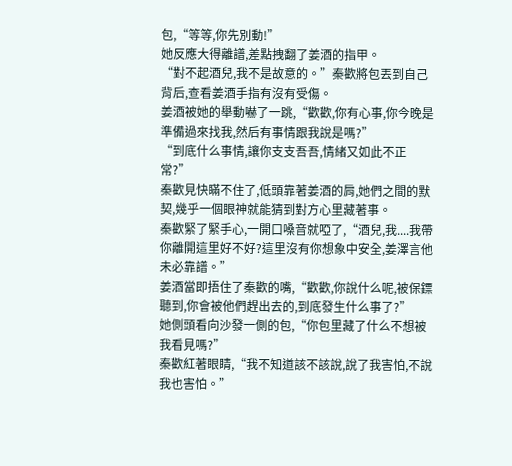包,“等等,你先別動!”
她反應大得離譜,差點拽翻了姜酒的指甲。
“對不起酒兒,我不是故意的。”秦歡將包丟到自己背后,查看姜酒手指有沒有受傷。
姜酒被她的舉動嚇了一跳,“歡歡,你有心事,你今晚是準備過來找我,然后有事情跟我說是嗎?”
“到底什么事情,讓你支支吾吾,情緒又如此不正常?”
秦歡見快瞞不住了,低頭靠著姜酒的肩,她們之間的默契,幾乎一個眼神就能猜到對方心里藏著事。
秦歡緊了緊手心,一開口嗓音就啞了,“酒兒,我....我帶你離開這里好不好?這里沒有你想象中安全,姜澤言他未必靠譜。”
姜酒當即捂住了秦歡的嘴,“歡歡,你說什么呢,被保鏢聽到,你會被他們趕出去的,到底發生什么事了?”
她側頭看向沙發一側的包,“你包里藏了什么不想被我看見嗎?”
秦歡紅著眼睛,“我不知道該不該說,說了我害怕,不說我也害怕。”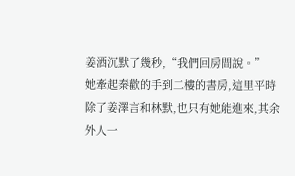姜酒沉默了幾秒,“我們回房間說。”
她牽起秦歡的手到二樓的書房,這里平時除了姜澤言和林默,也只有她能進來,其余外人一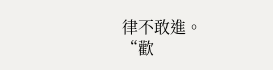律不敢進。
“歡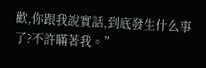歡,你跟我說實話,到底發生什么事了?不許瞞著我。”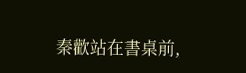秦歡站在書桌前,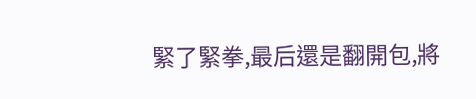緊了緊拳,最后還是翻開包,將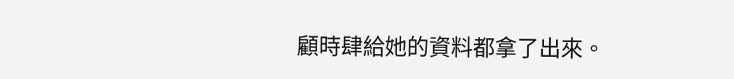顧時肆給她的資料都拿了出來。